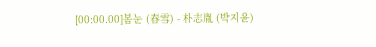[00:00.00]봄눈 (春雪) - 朴志胤 (박지윤)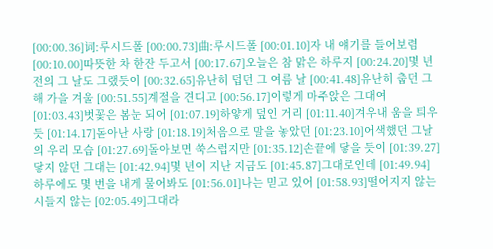[00:00.36]词:루시드폴 [00:00.73]曲:루시드폴 [00:01.10]자 내 얘기를 들어보렴 [00:10.00]따뜻한 차 한잔 두고서 [00:17.67]오늘은 참 맑은 하루지 [00:24.20]몇 년 전의 그 날도 그랬듯이 [00:32.65]유난히 덥던 그 여름 날 [00:41.48]유난히 춥던 그 해 가을 겨울 [00:51.55]계절을 견디고 [00:56.17]이렇게 마주앉은 그대여 [01:03.43]벗꽃은 봄눈 되어 [01:07.19]하얗게 덮인 거리 [01:11.40]겨우내 움을 틔우듯 [01:14.17]돋아난 사랑 [01:18.19]처음으로 말을 놓았던 [01:23.10]어색했던 그날의 우리 모습 [01:27.69]돌아보면 쑥스럽지만 [01:35.12]손끝에 닿을 듯이 [01:39.27]닿지 않던 그대는 [01:42.94]몇 년이 지난 지금도 [01:45.87]그대로인데 [01:49.94]하루에도 몇 번을 내게 물어봐도 [01:56.01]나는 믿고 있어 [01:58.93]떨어지지 않는 시들지 않는 [02:05.49]그대라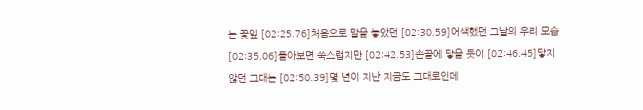는 꽃잎 [02:25.76]처음으로 말을 놓았던 [02:30.59]어색했던 그날의 우리 모습 [02:35.06]돌아보면 쑥스럽지만 [02:42.53]손끝에 닿을 듯이 [02:46.45]닿지 않던 그대는 [02:50.39]몇 년이 지난 지금도 그대로인데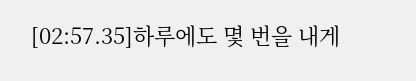[02:57.35]하루에도 몇 번을 내게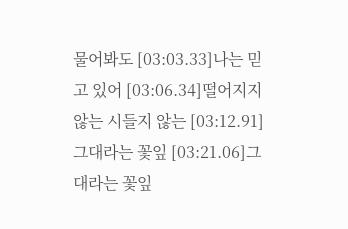물어봐도 [03:03.33]나는 믿고 있어 [03:06.34]떨어지지 않는 시들지 않는 [03:12.91]그대라는 꽃잎 [03:21.06]그대라는 꽃잎